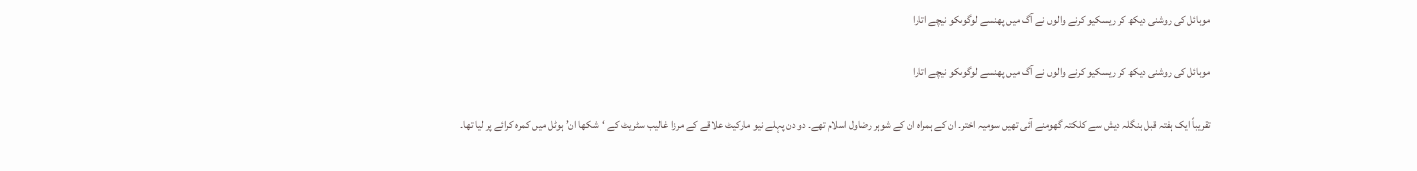موبائل کی روشنی دیکھ کر ریسکیو کرنے والوں نے آگ میں پھنسے لوگوںکو نیچے اتارا

موبائل کی روشنی دیکھ کر ریسکیو کرنے والوں نے آگ میں پھنسے لوگوںکو نیچے اتارا

تقریباً ایک ہفتہ قبل بنگلہ دیش سے کلکتہ گھومنے آئی تھیں سومیہ اختر۔ ان کے ہمراہ ان کے شوہر رضاول اسلام تھے۔ دو دن پہلے نیو مارکیٹ علاقے کے مرزا غالیب سٹریٹ کے ‘شکھا ان’ ہوٹل میں کمرہ کرائے پر لیا تھا۔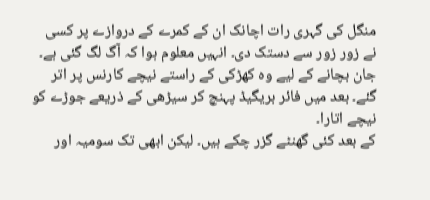منگل کی گہری رات اچانک ان کے کمرے کے دروازے پر کسی نے زور زور سے دستک دی۔ انہیں معلوم ہوا کہ آگ لگ گئی ہے۔ جان بچانے کے لیے وہ کھڑکی کے راستے نیچے کارنس پر اتر گئے۔ بعد میں فائر بریگیڈ پہنچ کر سیڑھی کے ذریعے جوڑے کو نیچے اتارا۔
کے بعد کئی گھنٹے گزر چکے ہیں۔ لیکن ابھی تک سومیہ اور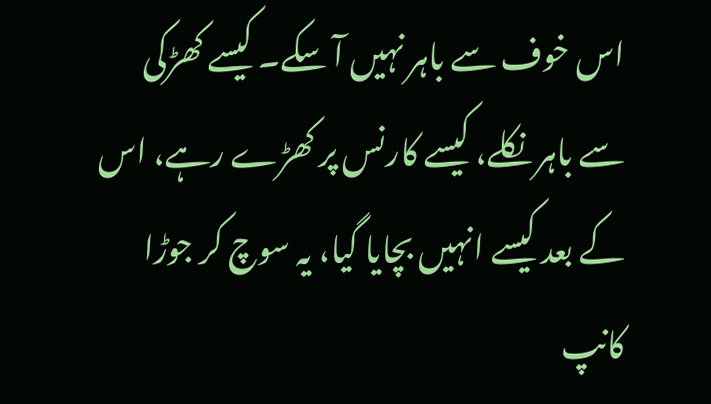اس خوف سے باہر نہیں آ سکے۔ کیسے کھڑکی سے باہر نکلے، کیسے کارنس پر کھڑے رہے، اس کے بعد کیسے انہیں بچایا گیا، یہ سوچ کر جوڑا کانپ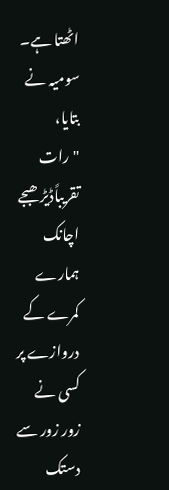اٹھتا ہے۔ سومیہ نے بتایا، "رات تقریباًڈیڑھبجے اچانک ہمارے کمرے کے دروازے پر کسی نے زور زور سے دستک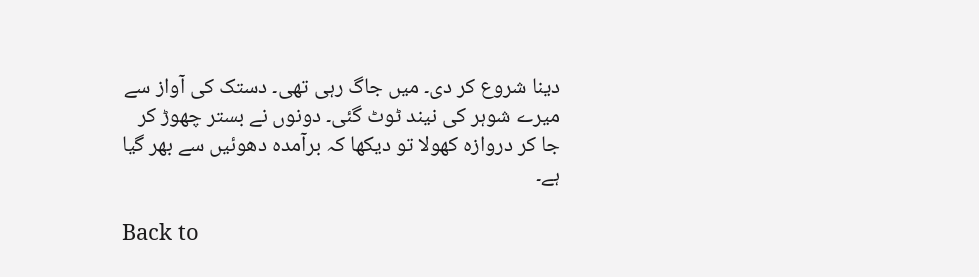دینا شروع کر دی۔ میں جاگ رہی تھی۔ دستک کی آواز سے میرے شوہر کی نیند ٹوٹ گئی۔ دونوں نے بستر چھوڑ کر جا کر دروازہ کھولا تو دیکھا کہ برآمدہ دھوئیں سے بھر گیا ہے۔

Back to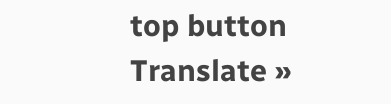top button
Translate »